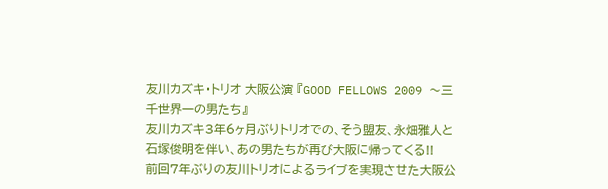友川カズキ・トリオ 大阪公演 『GOOD FELLOWS 2009 〜三千世界一の男たち』
友川カズキ3年6ヶ月ぶりトリオでの、そう盟友、永畑雅人と石塚俊明を伴い、あの男たちが再び大阪に帰ってくる!!
前回7年ぶりの友川トリオによるライブを実現させた大阪公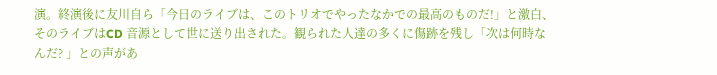演。終演後に友川自ら「今日のライブは、このトリオでやったなかでの最高のものだ!」と激白、そのライブはCD 音源として世に送り出された。観られた人達の多くに傷跡を残し「次は何時なんだ? 」との声があ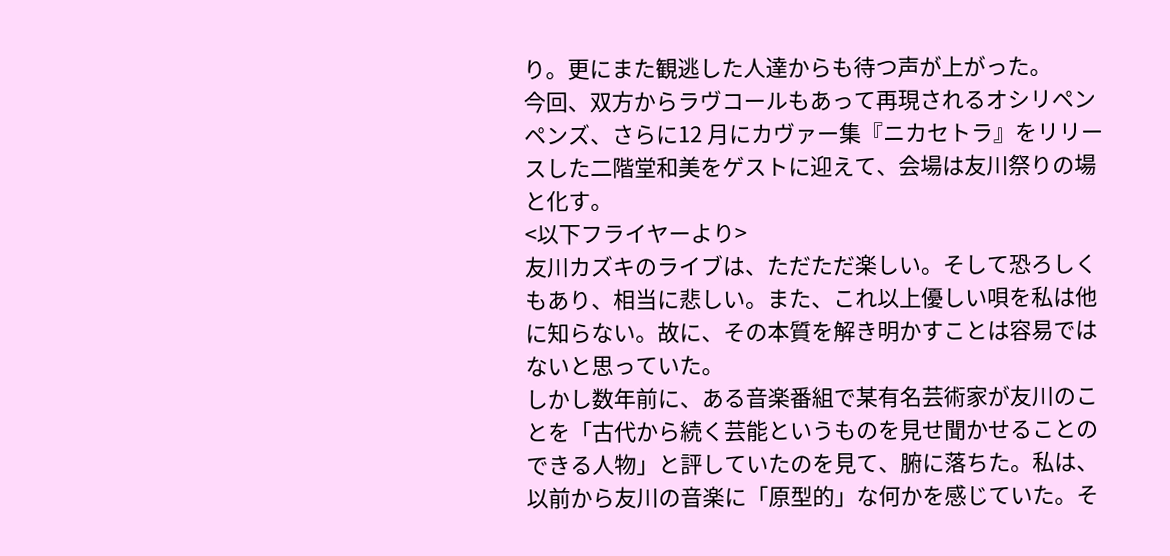り。更にまた観逃した人達からも待つ声が上がった。
今回、双方からラヴコールもあって再現されるオシリペンペンズ、さらに12 月にカヴァー集『ニカセトラ』をリリースした二階堂和美をゲストに迎えて、会場は友川祭りの場と化す。
<以下フライヤーより>
友川カズキのライブは、ただただ楽しい。そして恐ろしくもあり、相当に悲しい。また、これ以上優しい唄を私は他に知らない。故に、その本質を解き明かすことは容易ではないと思っていた。
しかし数年前に、ある音楽番組で某有名芸術家が友川のことを「古代から続く芸能というものを見せ聞かせることのできる人物」と評していたのを見て、腑に落ちた。私は、以前から友川の音楽に「原型的」な何かを感じていた。そ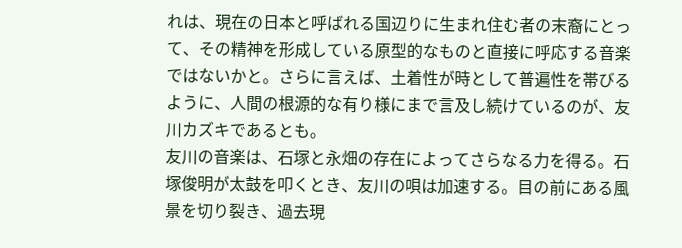れは、現在の日本と呼ばれる国辺りに生まれ住む者の末裔にとって、その精神を形成している原型的なものと直接に呼応する音楽ではないかと。さらに言えば、土着性が時として普遍性を帯びるように、人間の根源的な有り様にまで言及し続けているのが、友川カズキであるとも。
友川の音楽は、石塚と永畑の存在によってさらなる力を得る。石塚俊明が太鼓を叩くとき、友川の唄は加速する。目の前にある風景を切り裂き、過去現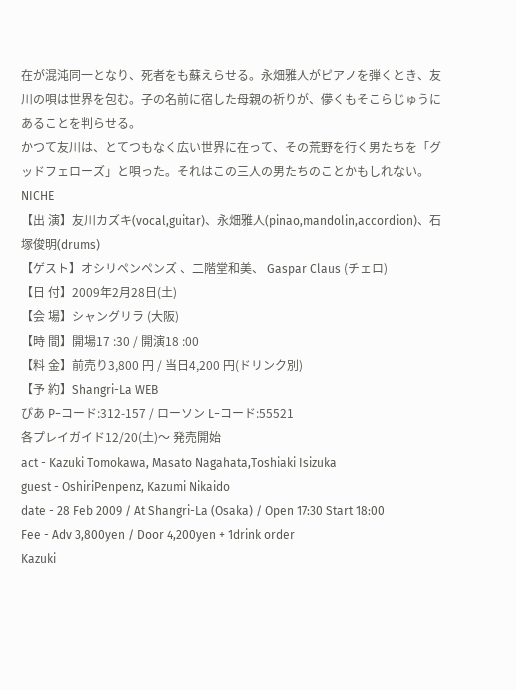在が混沌同一となり、死者をも蘇えらせる。永畑雅人がピアノを弾くとき、友川の唄は世界を包む。子の名前に宿した母親の祈りが、儚くもそこらじゅうにあることを判らせる。
かつて友川は、とてつもなく広い世界に在って、その荒野を行く男たちを「グッドフェローズ」と唄った。それはこの三人の男たちのことかもしれない。
NICHE
【出 演】友川カズキ(vocal,guitar)、永畑雅人(pinao,mandolin,accordion)、石塚俊明(drums)
【ゲスト】オシリペンペンズ 、二階堂和美、 Gaspar Claus (チェロ)
【日 付】2009年2月28日(土)
【会 場】シャングリラ (大阪)
【時 間】開場17 :30 / 開演18 :00
【料 金】前売り3,800 円 / 当日4,200 円(ドリンク別)
【予 約】Shangri-La WEB
ぴあ P−コード:312-157 / ローソン L−コード:55521
各プレイガイド12/20(土)〜 発売開始
act - Kazuki Tomokawa, Masato Nagahata,Toshiaki Isizuka
guest - OshiriPenpenz, Kazumi Nikaido
date - 28 Feb 2009 / At Shangri-La (Osaka) / Open 17:30 Start 18:00
Fee - Adv 3,800yen / Door 4,200yen + 1drink order
Kazuki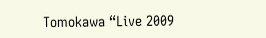Tomokawa “Live 2009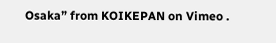Osaka” from KOIKEPAN on Vimeo .